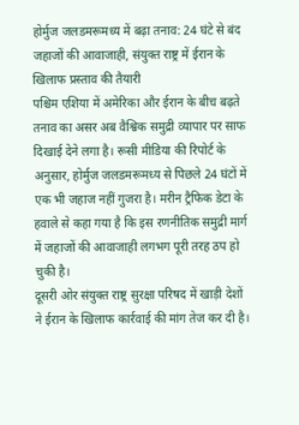होर्मुज जलडमरूमध्य में बढ़ा तनाव: 24 घंटे से बंद जहाजों की आवाजाही, संयुक्त राष्ट्र में ईरान के खिलाफ प्रस्ताव की तैयारी
पश्चिम एशिया में अमेरिका और ईरान के बीच बढ़ते तनाव का असर अब वैश्विक समुद्री व्यापार पर साफ दिखाई देने लगा है। रूसी मीडिया की रिपोर्ट के अनुसार, होर्मुज जलडमरूमध्य से पिछले 24 घंटों में एक भी जहाज नहीं गुजरा है। मरीन ट्रैफिक डेटा के हवाले से कहा गया है कि इस रणनीतिक समुद्री मार्ग में जहाजों की आवाजाही लगभग पूरी तरह ठप हो चुकी है।
दूसरी ओर संयुक्त राष्ट्र सुरक्षा परिषद में खाड़ी देशों ने ईरान के खिलाफ कार्रवाई की मांग तेज कर दी है।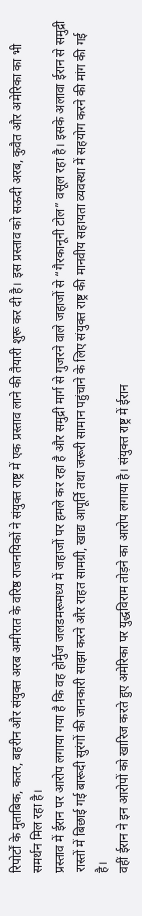रिपोर्टों के मुताबिक, कतर, बहरीन और संयुक्त अरब अमीरात के वरिष्ठ राजनयिकों ने संयुक्त राष्ट्र में एक प्रस्ताव लाने की तैयारी शुरू कर दी है। इस प्रस्ताव को सऊदी अरब, कुवैत और अमेरिका का भी समर्थन मिल रहा है।
प्रस्ताव में ईरान पर आरोप लगाया गया है कि वह होर्मुज जलडमरूमध्य में जहाजों पर हमले कर रहा है और समुद्री मार्ग से गुजरने वाले जहाजों से “गैरकानूनी टोल” वसूल रहा है। इसके अलावा ईरान से समुद्री रास्तों में बिछाई गई बारूदी सुरंगों की जानकारी साझा करने और राहत सामग्री, खाद्य आपूर्ति तथा जरूरी सामान पहुंचाने के लिए संयुक्त राष्ट्र की मानवीय सहायता व्यवस्था में सहयोग करने की मांग की गई है।
वहीं ईरान ने इन आरोपों को खारिज करते हुए अमेरिका पर युद्धविराम तोड़ने का आरोप लगाया है। संयुक्त राष्ट्र में ईरान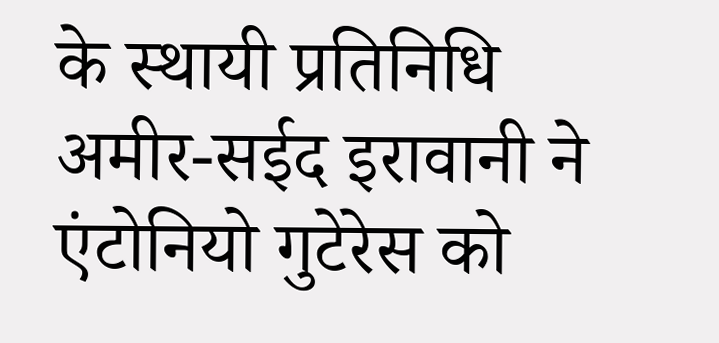के स्थायी प्रतिनिधि अमीर-सईद इरावानी ने एंटोनियो गुटेरेस को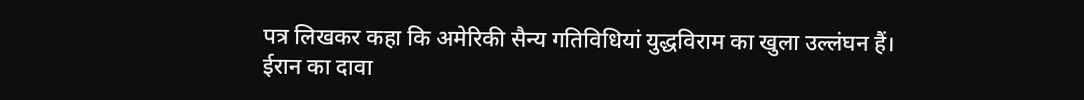पत्र लिखकर कहा कि अमेरिकी सैन्य गतिविधियां युद्धविराम का खुला उल्लंघन हैं।
ईरान का दावा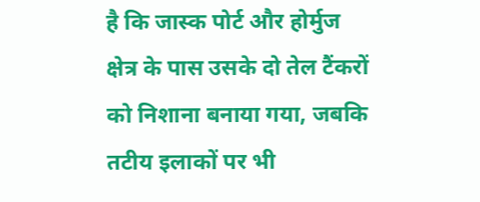है कि जास्क पोर्ट और होर्मुज क्षेत्र के पास उसके दो तेल टैंकरों को निशाना बनाया गया, जबकि तटीय इलाकों पर भी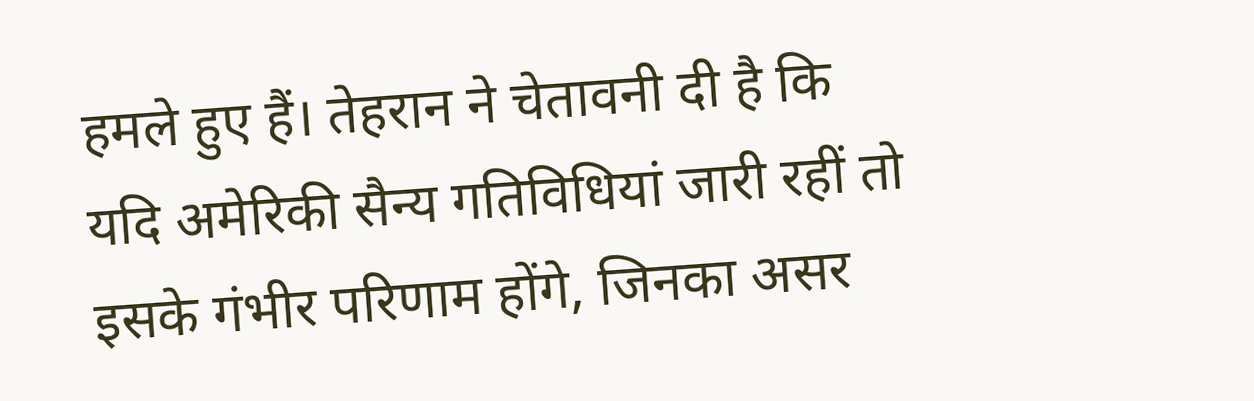हमले हुए हैं। तेहरान ने चेतावनी दी है कि यदि अमेरिकी सैन्य गतिविधियां जारी रहीं तो इसके गंभीर परिणाम होंगे, जिनका असर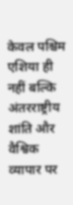केवल पश्चिम एशिया ही नहीं बल्कि अंतरराष्ट्रीय शांति और वैश्विक व्यापार पर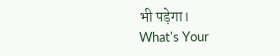भी पड़ेगा।
What's Your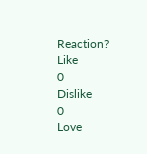Reaction?
Like
0
Dislike
0
Love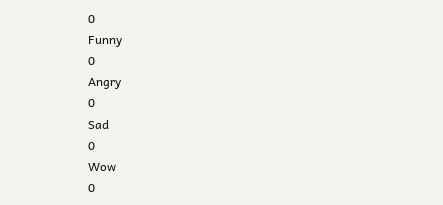0
Funny
0
Angry
0
Sad
0
Wow
0